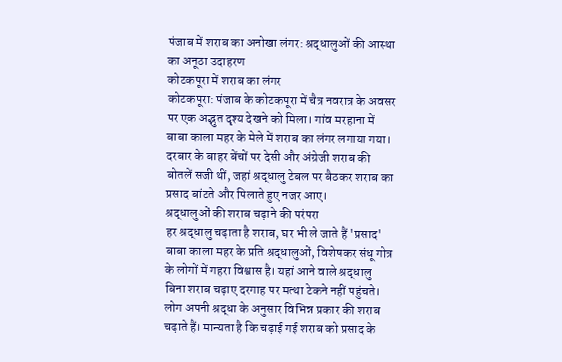पंजाब में शराब का अनोखा लंगर: श्रद्धालुओं की आस्था का अनूठा उदाहरण
कोटकपूरा में शराब का लंगर
कोटकपूरा: पंजाब के कोटकपूरा में चैत्र नवरात्र के अवसर पर एक अद्भुत दृश्य देखने को मिला। गांव मरहाना में बाबा काला महर के मेले में शराब का लंगर लगाया गया। दरबार के बाहर बेंचों पर देसी और अंग्रेजी शराब की बोतलें सजी थीं, जहां श्रद्धालु टेबल पर बैठकर शराब का प्रसाद बांटते और पिलाते हुए नजर आए।
श्रद्धालुओं की शराब चढ़ाने की परंपरा
हर श्रद्धालु चढ़ाता है शराब, घर भी ले जाते हैं 'प्रसाद'
बाबा काला महर के प्रति श्रद्धालुओं, विशेषकर संधू गोत्र के लोगों में गहरा विश्वास है। यहां आने वाले श्रद्धालु बिना शराब चढ़ाए दरगाह पर मत्था टेकने नहीं पहुंचते। लोग अपनी श्रद्धा के अनुसार विभिन्न प्रकार की शराब चढ़ाते हैं। मान्यता है कि चढ़ाई गई शराब को प्रसाद के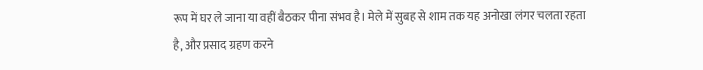रूप में घर ले जाना या वहीं बैठकर पीना संभव है। मेले में सुबह से शाम तक यह अनोखा लंगर चलता रहता है, और प्रसाद ग्रहण करने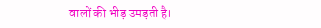वालों की भीड़ उमड़ती है।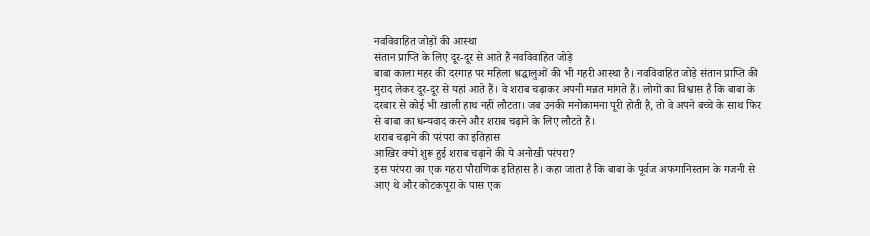नवविवाहित जोड़ों की आस्था
संतान प्राप्ति के लिए दूर-दूर से आते हैं नवविवाहित जोड़े
बाबा काला महर की दरगाह पर महिला श्रद्धालुओं की भी गहरी आस्था है। नवविवाहित जोड़े संतान प्राप्ति की मुराद लेकर दूर-दूर से यहां आते हैं। वे शराब चढ़ाकर अपनी मन्नत मांगते हैं। लोगों का विश्वास है कि बाबा के दरबार से कोई भी खाली हाथ नहीं लौटता। जब उनकी मनोकामना पूरी होती है, तो वे अपने बच्चे के साथ फिर से बाबा का धन्यवाद करने और शराब चढ़ाने के लिए लौटते हैं।
शराब चढ़ाने की परंपरा का इतिहास
आखिर क्यों शुरू हुई शराब चढ़ाने की ये अनोखी परंपरा?
इस परंपरा का एक गहरा पौराणिक इतिहास है। कहा जाता है कि बाबा के पूर्वज अफगानिस्तान के गजनी से आए थे और कोटकपूरा के पास एक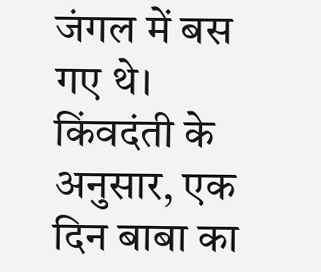जंगल में बस गए थे। किंवदंती के अनुसार, एक दिन बाबा का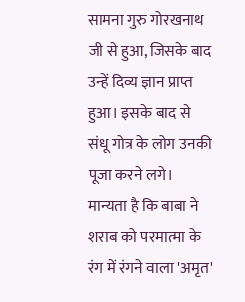सामना गुरु गोरखनाथ जी से हुआ, जिसके बाद उन्हें दिव्य ज्ञान प्राप्त हुआ। इसके बाद से संधू गोत्र के लोग उनकी पूजा करने लगे। मान्यता है कि बाबा ने शराब को परमात्मा के रंग में रंगने वाला 'अमृत'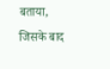बताया, जिसके बाद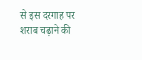से इस दरगाह पर शराब चढ़ाने की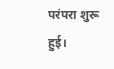परंपरा शुरू हुई।